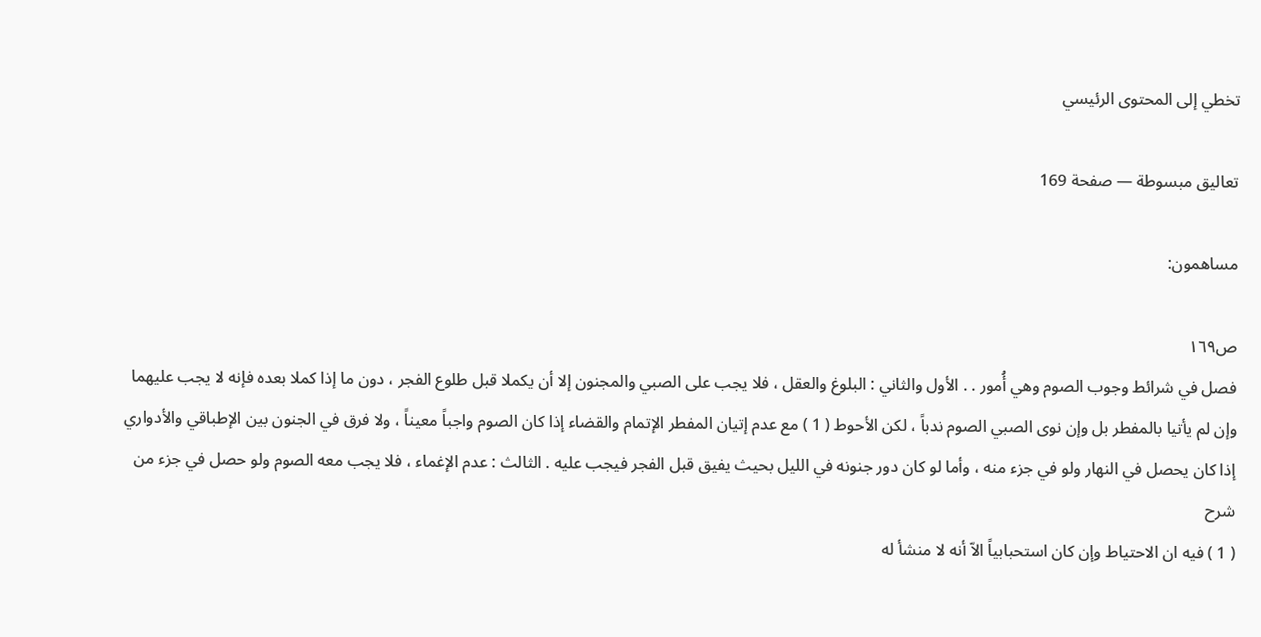تخطي إلى المحتوى الرئيسي

تعاليق مبسوطة — صفحة 169

مساهمون:

ص١٦٩
فصل في شرائط وجوب الصوم وهي أُمور . . الأول والثاني : البلوغ والعقل ، فلا يجب على الصبي والمجنون إلا أن يكملا قبل طلوع الفجر ، دون ما إذا كملا بعده فإنه لا يجب عليهما وإن لم يأتيا بالمفطر بل وإن نوى الصبي الصوم ندباً ، لكن الأحوط ( 1 ) مع عدم إتيان المفطر الإتمام والقضاء إذا كان الصوم واجباً معيناً ، ولا فرق في الجنون بين الإطباقي والأدواري إذا كان يحصل في النهار ولو في جزء منه ، وأما لو كان دور جنونه في الليل بحيث يفيق قبل الفجر فيجب عليه . الثالث : عدم الإغماء ، فلا يجب معه الصوم ولو حصل في جزء من
شرح
( 1 ) فيه ان الاحتياط وإن كان استحبابياً الاّ أنه لا منشأ له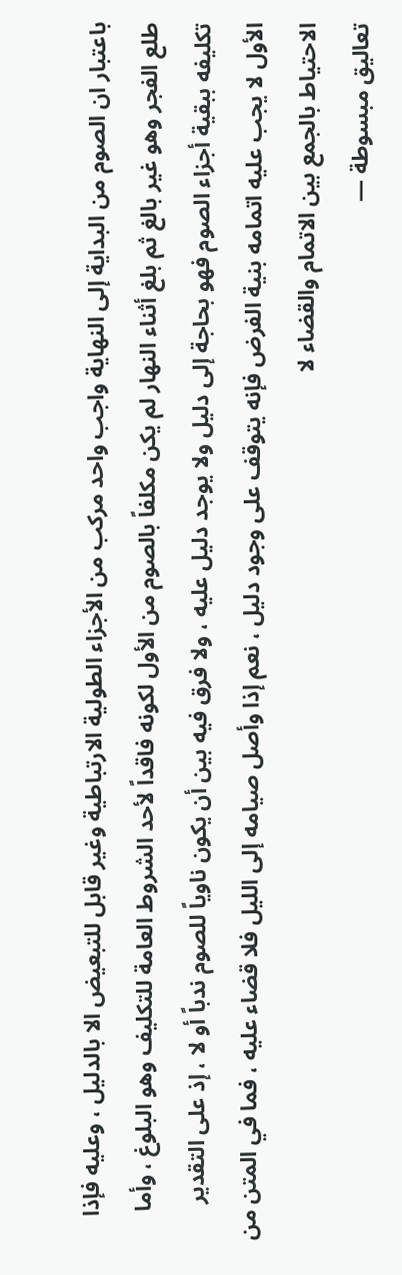باعتبار ان الصوم من البداية إلى النهاية واجب واحد مركب من الأجزاء الطولية الارتباطية وغير قابل للتبعيض الا بالدليل ، وعليه فإذا طلع الفجر وهو غير بالغ ثم بلغ أثناء النهار لم يكن مكلفاً بالصوم من الأول لكونه فاقداً لأحد الشروط العامة للتكليف وهو البلوغ ، وأما تكليفه ببقية أجزاء الصوم فهو بحاجة إلى دليل ولا يوجد دليل عليه ، ولا فرق فيه بين أن يكون ناوياً للصوم ندباً أو لا ، إذ على التقدير الأول لا يجب عليه اتمامه بنية الفرض فإنه يتوقف على وجود دليل ، نعم إذا وأصل صيامه إلى الليل فلا قضاء عليه ، فما في المتن من الاحتياط بالجمع بين الاتمام والقضاء لا
تعاليق مبسوطة —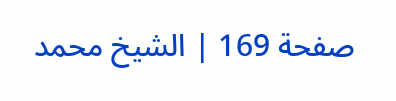صفحة 169 | الشيخ محمد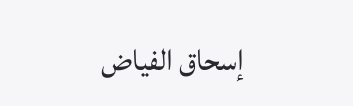إسحاق الفياض